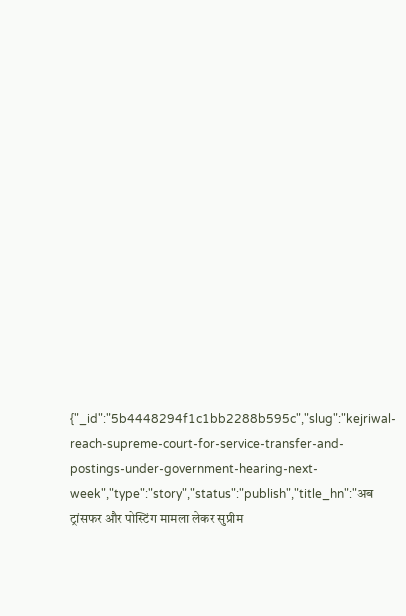{"_id":"5b4448294f1c1bb2288b595c","slug":"kejriwal-reach-supreme-court-for-service-transfer-and-postings-under-government-hearing-next-week","type":"story","status":"publish","title_hn":"अब ट्रांसफर और पोस्टिंग मामला लेकर सुप्रीम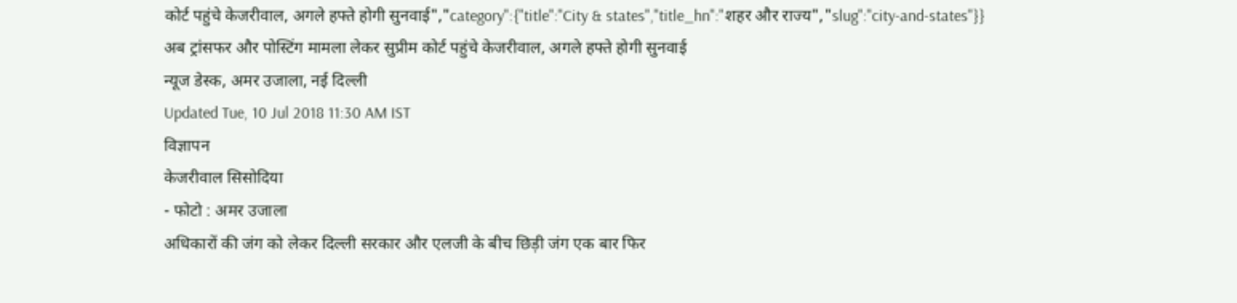कोर्ट पहुंचे केजरीवाल, अगले हफ्ते होगी सुनवाई","category":{"title":"City & states","title_hn":"शहर और राज्य","slug":"city-and-states"}}
अब ट्रांसफर और पोस्टिंग मामला लेकर सुप्रीम कोर्ट पहुंचे केजरीवाल, अगले हफ्ते होगी सुनवाई
न्यूज डेस्क, अमर उजाला, नई दिल्ली
Updated Tue, 10 Jul 2018 11:30 AM IST
विज्ञापन
केजरीवाल सिसोदिया
- फोटो : अमर उजाला
अधिकारों की जंग को लेकर दिल्ली सरकार और एलजी के बीच छिड़ी जंग एक बार फिर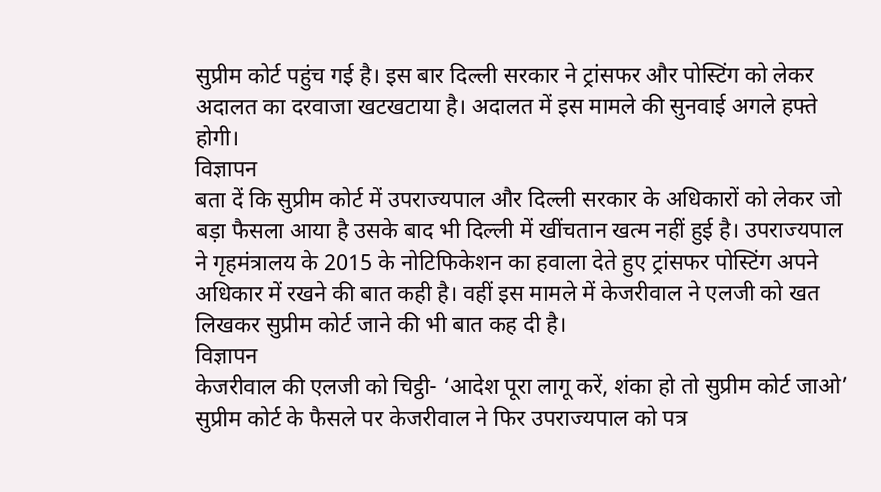सुप्रीम कोर्ट पहुंच गई है। इस बार दिल्ली सरकार ने ट्रांसफर और पोस्टिंग को लेकर अदालत का दरवाजा खटखटाया है। अदालत में इस मामले की सुनवाई अगले हफ्ते होगी।
विज्ञापन
बता दें कि सुप्रीम कोर्ट में उपराज्यपाल और दिल्ली सरकार के अधिकारों को लेकर जो बड़ा फैसला आया है उसके बाद भी दिल्ली में खींचतान खत्म नहीं हुई है। उपराज्यपाल ने गृहमंत्रालय के 2015 के नोटिफिकेशन का हवाला देते हुए ट्रांसफर पोस्टिंग अपने अधिकार में रखने की बात कही है। वहीं इस मामले में केजरीवाल ने एलजी को खत लिखकर सुप्रीम कोर्ट जाने की भी बात कह दी है।
विज्ञापन
केजरीवाल की एलजी को चिट्ठी- ‘आदेश पूरा लागू करें, शंका हो तो सुप्रीम कोर्ट जाओ’
सुप्रीम कोर्ट के फैसले पर केजरीवाल ने फिर उपराज्यपाल को पत्र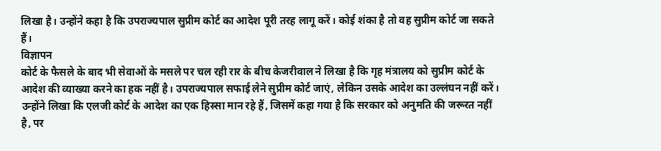लिखा है। उन्होंने कहा है कि उपराज्यपाल सुप्रीम कोर्ट का आदेश पूरी तरह लागू करें। कोई शंका है तो वह सुप्रीम कोर्ट जा सकते हैं।
विज्ञापन
कोर्ट के फैसले के बाद भी सेवाओं के मसले पर चल रही रार के बीच केजरीवाल ने लिखा है कि गृह मंत्रालय को सुप्रीम कोर्ट के आदेश की व्याख्या करने का हक नहीं है। उपराज्यपाल सफाई लेने सुप्रीम कोर्ट जाएं, लेकिन उसके आदेश का उल्लंघन नहीं करें।
उन्होंने लिखा कि एलजी कोर्ट के आदेश का एक हिस्सा मान रहे हैं, जिसमें कहा गया है कि सरकार को अनुमति की जरूरत नहीं है, पर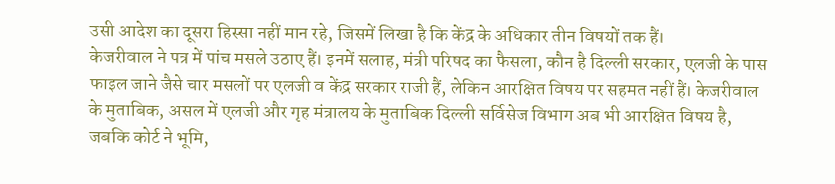उसी आदेश का दूसरा हिस्सा नहीं मान रहे, जिसमें लिखा है कि केंद्र के अधिकार तीन विषयों तक हैं।
केजरीवाल ने पत्र में पांच मसले उठाए हैं। इनमें सलाह, मंत्री परिषद का फैसला, कौन है दिल्ली सरकार, एलजी के पास फाइल जाने जैसे चार मसलों पर एलजी व केंद्र सरकार राजी हैं, लेकिन आरक्षित विषय पर सहमत नहीं हैं। केजरीवाल के मुताबिक, असल में एलजी और गृह मंत्रालय के मुताबिक दिल्ली सर्विसेज विभाग अब भी आरक्षित विषय है, जबकि कोर्ट ने भूमि,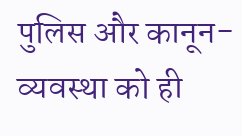पुलिस और कानून-व्यवस्था को ही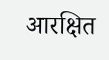आरक्षित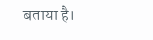बताया है।